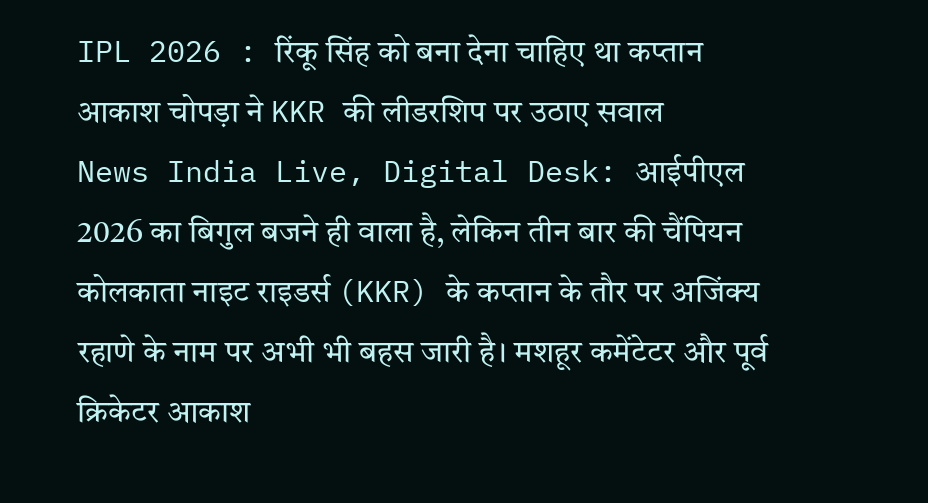IPL 2026 : रिंकू सिंह को बना देना चाहिए था कप्तान आकाश चोपड़ा ने KKR की लीडरशिप पर उठाए सवाल
News India Live, Digital Desk: आईपीएल 2026 का बिगुल बजने ही वाला है, लेकिन तीन बार की चैंपियन कोलकाता नाइट राइडर्स (KKR) के कप्तान के तौर पर अजिंक्य रहाणे के नाम पर अभी भी बहस जारी है। मशहूर कमेंटेटर और पूर्व क्रिकेटर आकाश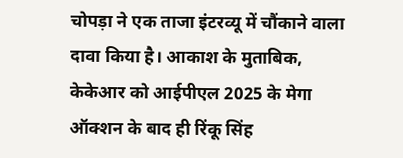चोपड़ा ने एक ताजा इंटरव्यू में चौंकाने वाला दावा किया है। आकाश के मुताबिक, केकेआर को आईपीएल 2025 के मेगा ऑक्शन के बाद ही रिंकू सिंह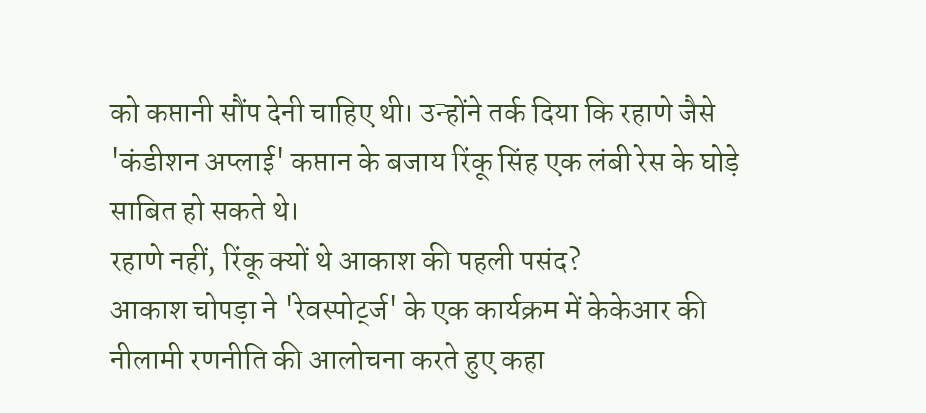को कप्तानी सौंप देनी चाहिए थी। उन्होंने तर्क दिया कि रहाणे जैसे 'कंडीशन अप्लाई' कप्तान के बजाय रिंकू सिंह एक लंबी रेस के घोड़े साबित हो सकते थे।
रहाणे नहीं, रिंकू क्यों थे आकाश की पहली पसंद?
आकाश चोपड़ा ने 'रेवस्पोर्ट्ज' के एक कार्यक्रम में केकेआर की नीलामी रणनीति की आलोचना करते हुए कहा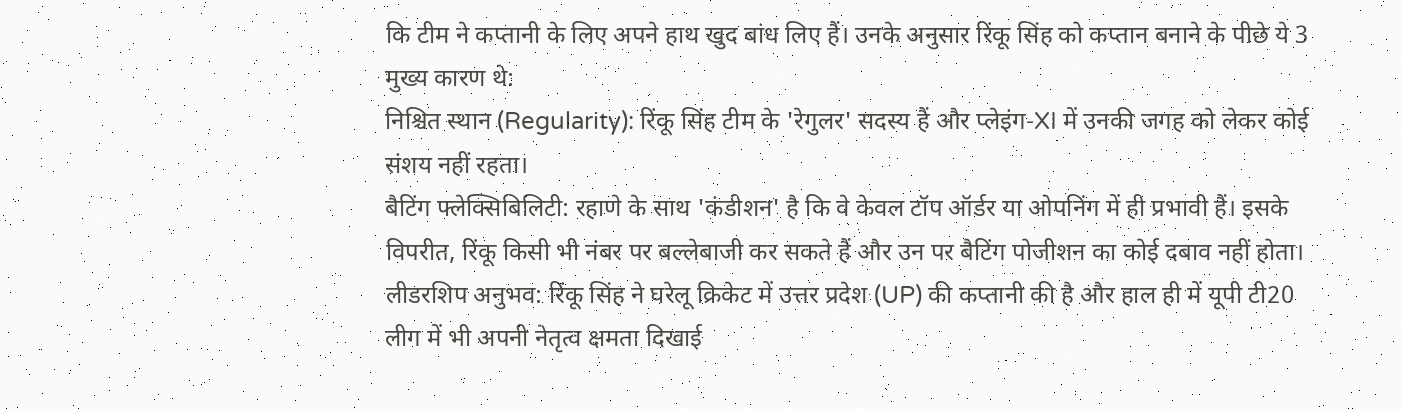कि टीम ने कप्तानी के लिए अपने हाथ खुद बांध लिए हैं। उनके अनुसार रिंकू सिंह को कप्तान बनाने के पीछे ये 3 मुख्य कारण थे:
निश्चित स्थान (Regularity): रिंकू सिंह टीम के 'रेगुलर' सदस्य हैं और प्लेइंग-XI में उनकी जगह को लेकर कोई संशय नहीं रहता।
बैटिंग फ्लेक्सिबिलिटी: रहाणे के साथ 'कंडीशन' है कि वे केवल टॉप ऑर्डर या ओपनिंग में ही प्रभावी हैं। इसके विपरीत, रिंकू किसी भी नंबर पर बल्लेबाजी कर सकते हैं और उन पर बैटिंग पोजीशन का कोई दबाव नहीं होता।
लीडरशिप अनुभव: रिंकू सिंह ने घरेलू क्रिकेट में उत्तर प्रदेश (UP) की कप्तानी की है और हाल ही में यूपी टी20 लीग में भी अपनी नेतृत्व क्षमता दिखाई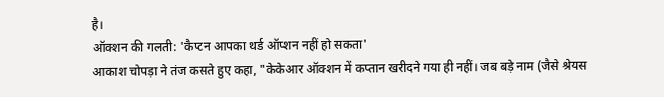है।
ऑक्शन की गलती: 'कैप्टन आपका थर्ड ऑप्शन नहीं हो सकता'
आकाश चोपड़ा ने तंज कसते हुए कहा, "केकेआर ऑक्शन में कप्तान खरीदने गया ही नहीं। जब बड़े नाम (जैसे श्रेयस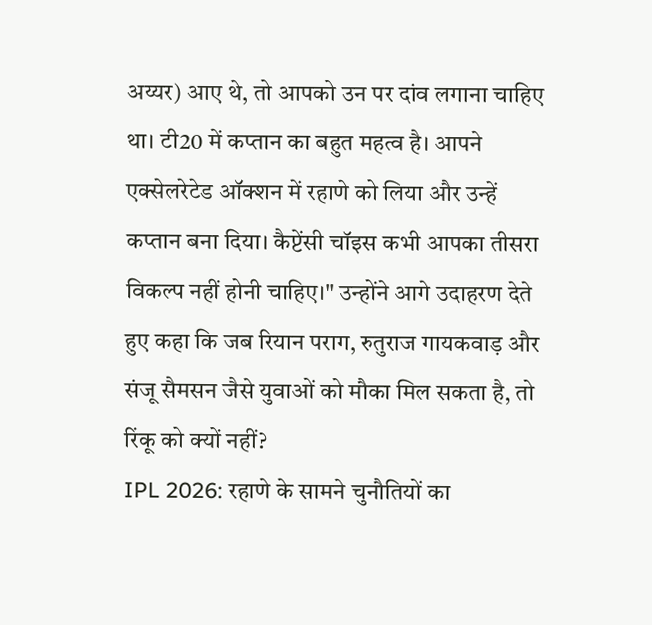अय्यर) आए थे, तो आपको उन पर दांव लगाना चाहिए था। टी20 में कप्तान का बहुत महत्व है। आपने एक्सेलरेटेड ऑक्शन में रहाणे को लिया और उन्हें कप्तान बना दिया। कैप्टेंसी चॉइस कभी आपका तीसरा विकल्प नहीं होनी चाहिए।" उन्होंने आगे उदाहरण देते हुए कहा कि जब रियान पराग, रुतुराज गायकवाड़ और संजू सैमसन जैसे युवाओं को मौका मिल सकता है, तो रिंकू को क्यों नहीं?
IPL 2026: रहाणे के सामने चुनौतियों का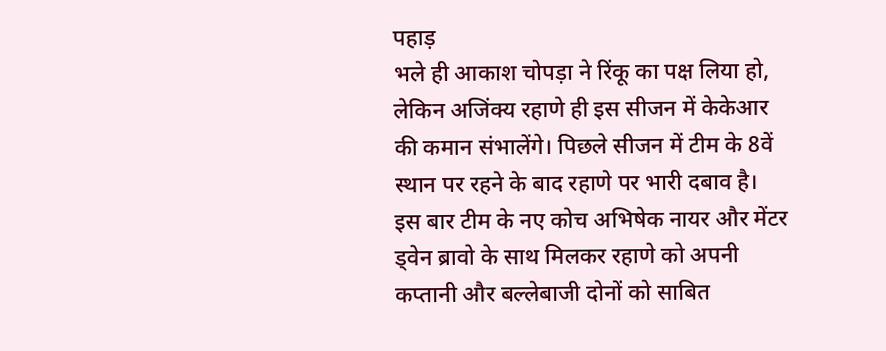पहाड़
भले ही आकाश चोपड़ा ने रिंकू का पक्ष लिया हो, लेकिन अजिंक्य रहाणे ही इस सीजन में केकेआर की कमान संभालेंगे। पिछले सीजन में टीम के 8वें स्थान पर रहने के बाद रहाणे पर भारी दबाव है। इस बार टीम के नए कोच अभिषेक नायर और मेंटर ड्वेन ब्रावो के साथ मिलकर रहाणे को अपनी कप्तानी और बल्लेबाजी दोनों को साबित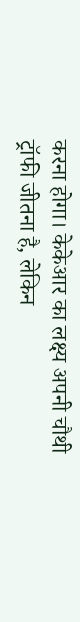करना होगा। केकेआर का लक्ष्य अपनी चौथी ट्रॉफी जीतना है, लेकिन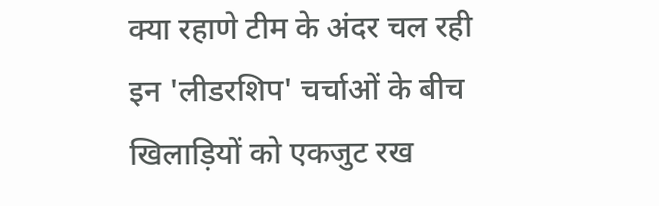क्या रहाणे टीम के अंदर चल रही इन 'लीडरशिप' चर्चाओं के बीच खिलाड़ियों को एकजुट रख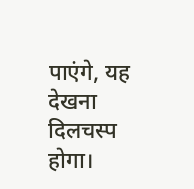पाएंगे, यह देखना दिलचस्प होगा।